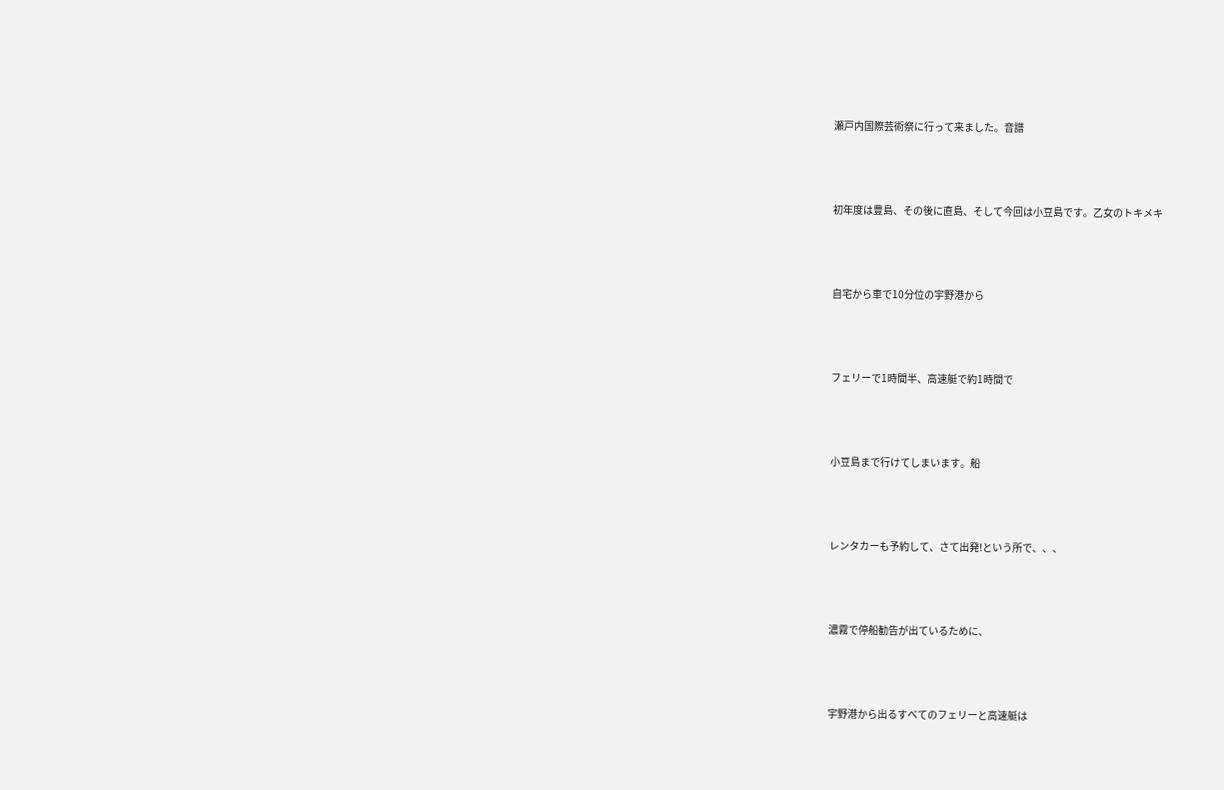瀬戸内国際芸術祭に行って来ました。音譜



初年度は豊島、その後に直島、そして今回は小豆島です。乙女のトキメキ



自宅から車で10分位の宇野港から



フェリーで1時間半、高速艇で約1時間で



小豆島まで行けてしまいます。船



レンタカーも予約して、さて出発!という所で、、、



濃霧で停船勧告が出ているために、



宇野港から出るすべてのフェリーと高速艇は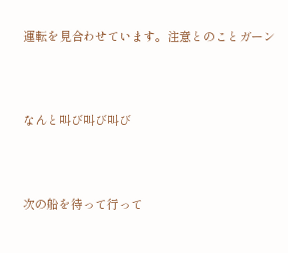運転を見合わせています。注意とのことガーン



なんと叫び叫び叫び



次の船を待って行って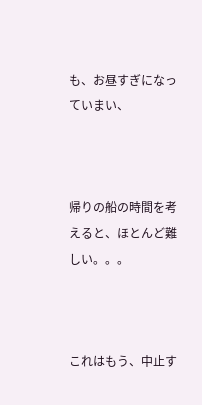も、お昼すぎになっていまい、



帰りの船の時間を考えると、ほとんど難しい。。。



これはもう、中止す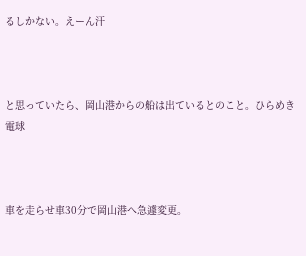るしかない。えーん汗



と思っていたら、岡山港からの船は出ているとのこと。ひらめき電球



車を走らせ車30分で岡山港へ急遽変更。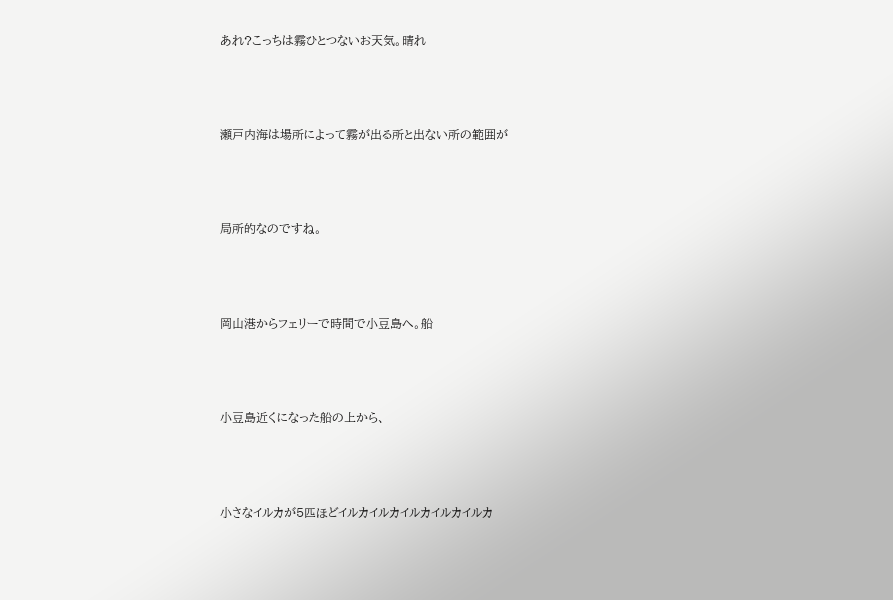あれ?こっちは霧ひとつないお天気。晴れ



瀬戸内海は場所によって霧が出る所と出ない所の範囲が



局所的なのですね。



岡山港からフェリーで時間で小豆島へ。船



小豆島近くになった船の上から、



小さなイルカが5匹ほどイルカイルカイルカイルカイルカ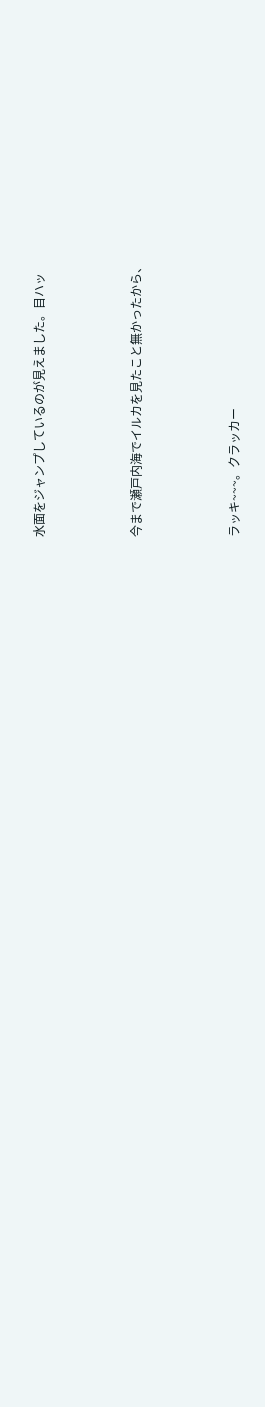水面をジャンプしているのが見えました。目ハッ



今まで瀬戸内海でイルカを見たこと無かったから、



ラッキ~~~。クラッカー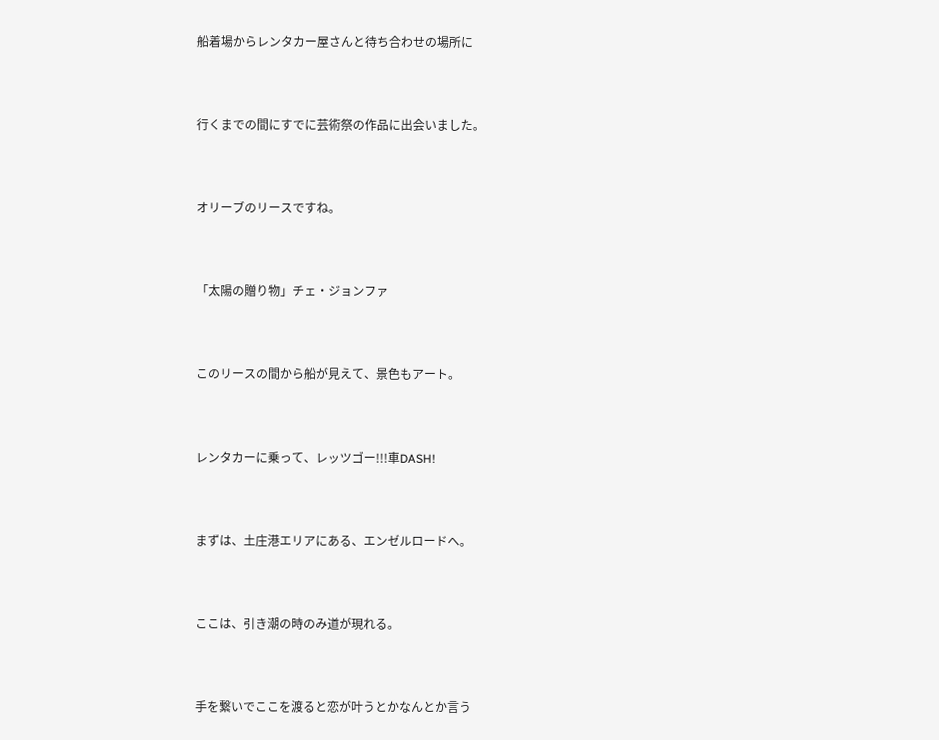船着場からレンタカー屋さんと待ち合わせの場所に



行くまでの間にすでに芸術祭の作品に出会いました。



オリーブのリースですね。



「太陽の贈り物」チェ・ジョンファ



このリースの間から船が見えて、景色もアート。



レンタカーに乗って、レッツゴー!!!車DASH!



まずは、土庄港エリアにある、エンゼルロードへ。



ここは、引き潮の時のみ道が現れる。



手を繋いでここを渡ると恋が叶うとかなんとか言う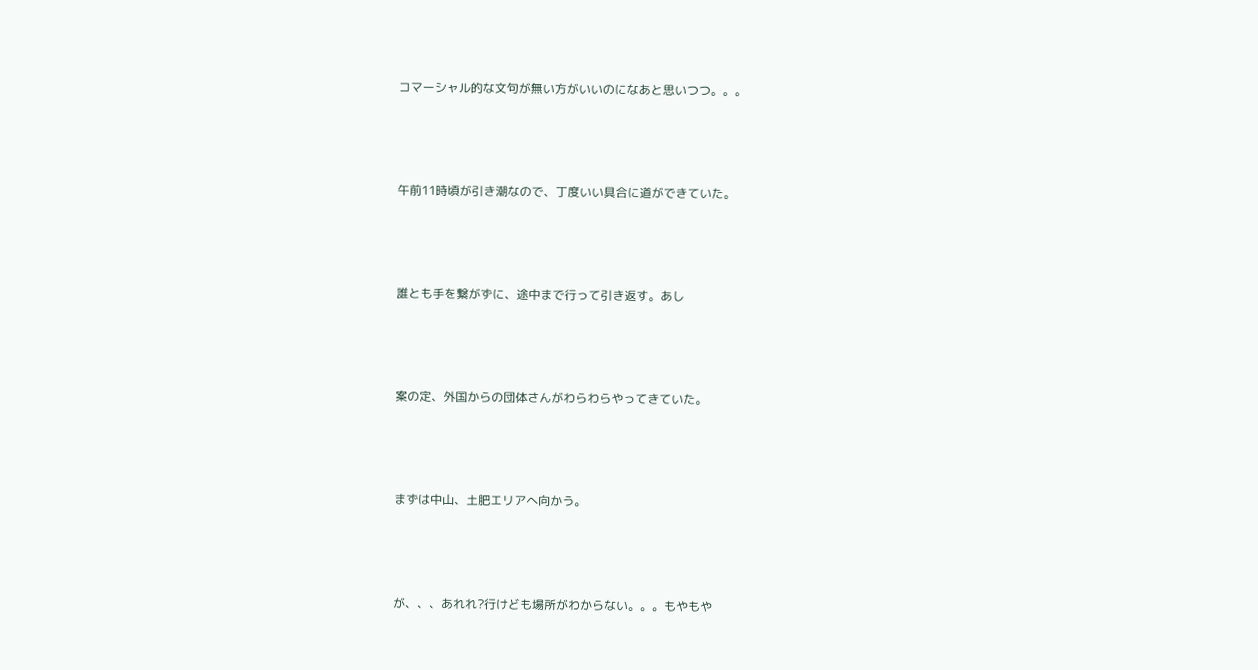コマーシャル的な文句が無い方がいいのになあと思いつつ。。。



午前11時頃が引き潮なので、丁度いい具合に道ができていた。



誰とも手を繋がずに、途中まで行って引き返す。あし



案の定、外国からの団体さんがわらわらやってきていた。



まずは中山、土肥エリアへ向かう。



が、、、あれれ?行けども場所がわからない。。。もやもや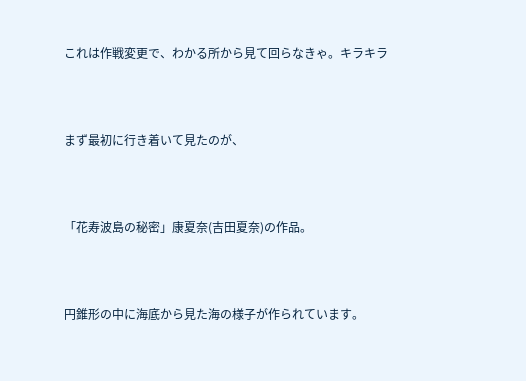これは作戦変更で、わかる所から見て回らなきゃ。キラキラ



まず最初に行き着いて見たのが、



「花寿波島の秘密」康夏奈(吉田夏奈)の作品。



円錐形の中に海底から見た海の様子が作られています。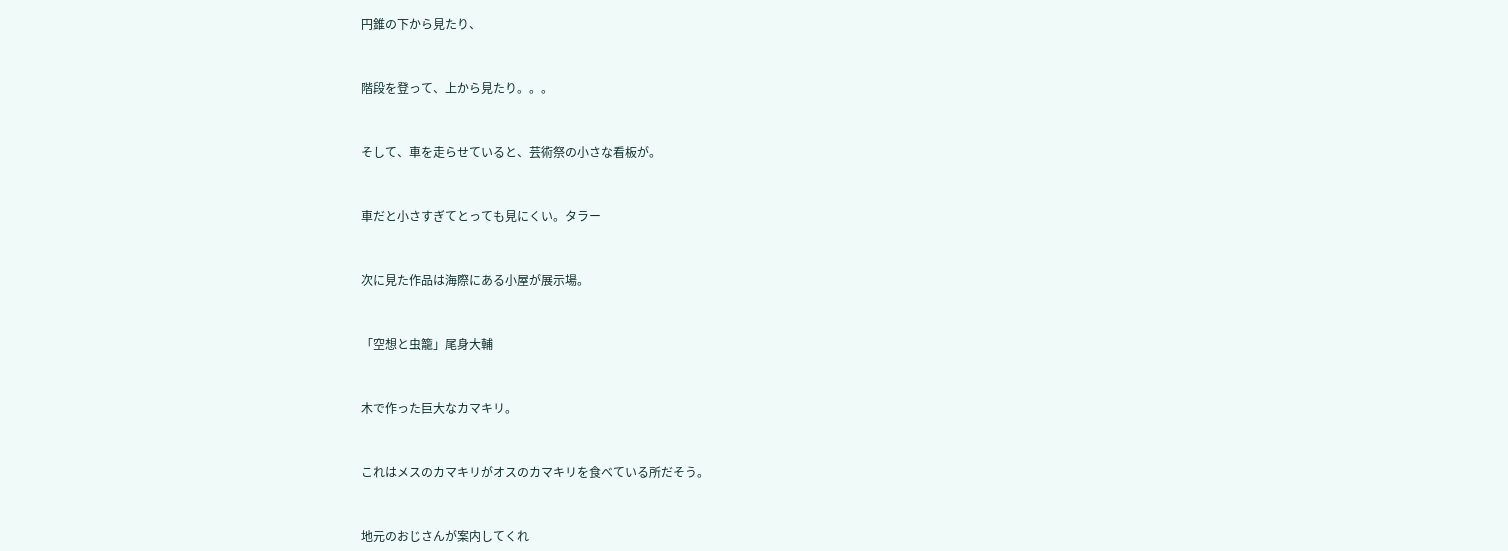円錐の下から見たり、



階段を登って、上から見たり。。。



そして、車を走らせていると、芸術祭の小さな看板が。



車だと小さすぎてとっても見にくい。タラー



次に見た作品は海際にある小屋が展示場。



「空想と虫籠」尾身大輔



木で作った巨大なカマキリ。



これはメスのカマキリがオスのカマキリを食べている所だそう。



地元のおじさんが案内してくれ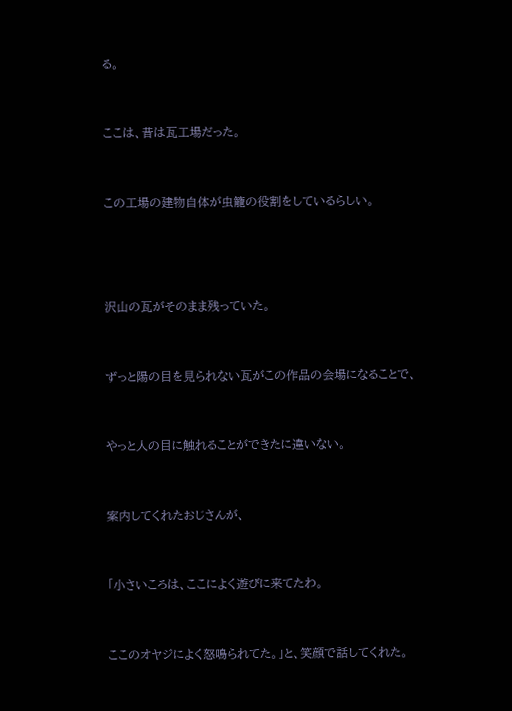る。



ここは、昔は瓦工場だった。



この工場の建物自体が虫籠の役割をしているらしい。





沢山の瓦がそのまま残っていた。



ずっと陽の目を見られない瓦がこの作品の会場になることで、



やっと人の目に触れることができたに違いない。



案内してくれたおじさんが、



「小さいころは、ここによく遊びに来てたわ。



ここのオヤジによく怒鳴られてた。」と、笑顔で話してくれた。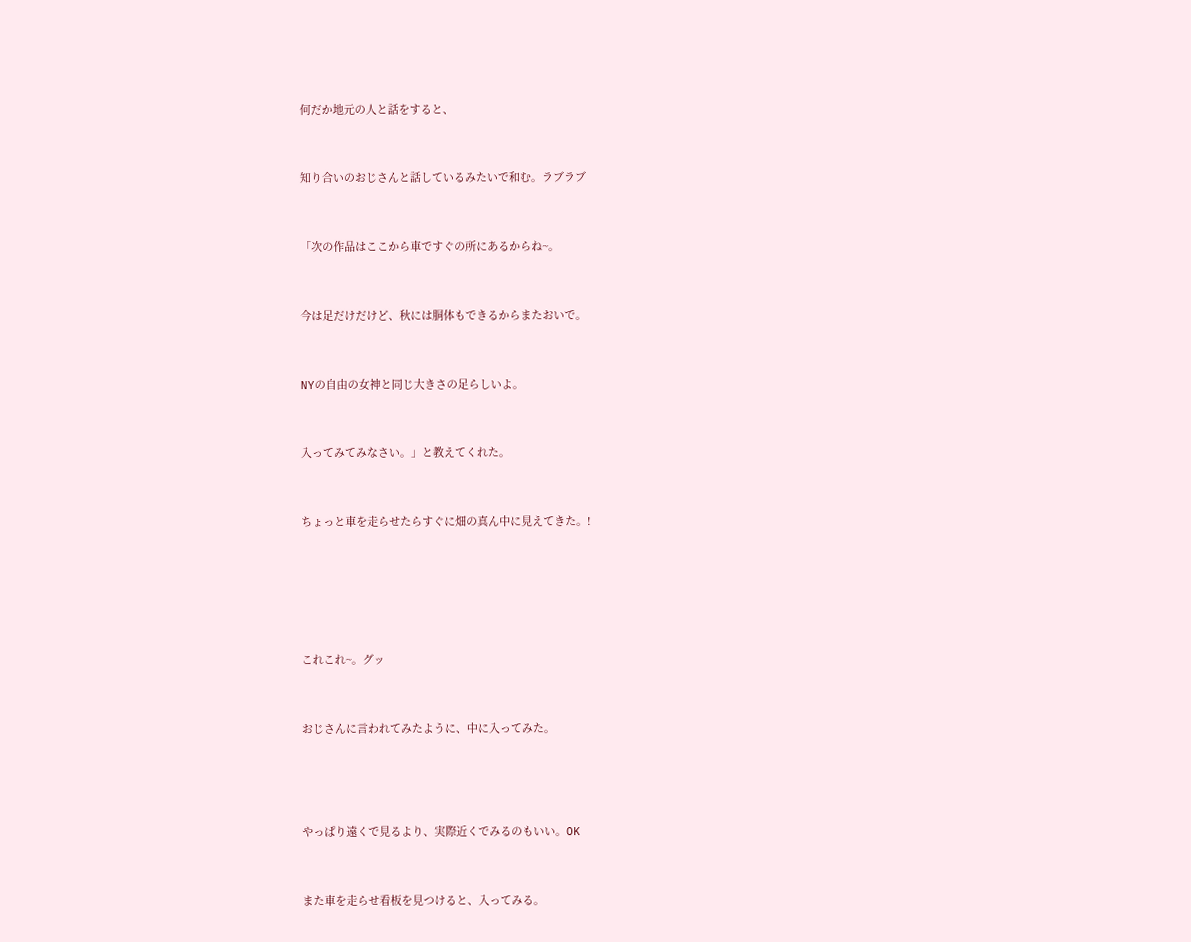何だか地元の人と話をすると、



知り合いのおじさんと話しているみたいで和む。ラブラブ



「次の作品はここから車ですぐの所にあるからね~。



今は足だけだけど、秋には胴体もできるからまたおいで。



NYの自由の女神と同じ大きさの足らしいよ。



入ってみてみなさい。」と教えてくれた。



ちょっと車を走らせたらすぐに畑の真ん中に見えてきた。!







これこれ~。グッ



おじさんに言われてみたように、中に入ってみた。





やっぱり遠くで見るより、実際近くでみるのもいい。OK



また車を走らせ看板を見つけると、入ってみる。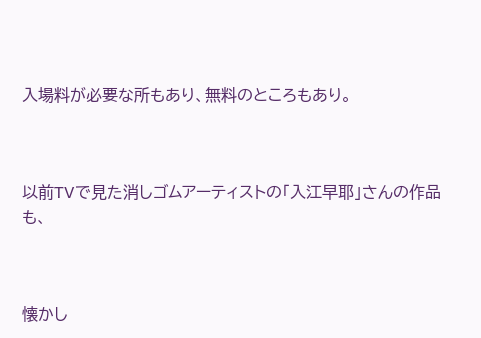入場料が必要な所もあり、無料のところもあり。



以前TVで見た消しゴムアーティストの「入江早耶」さんの作品も、



懐かし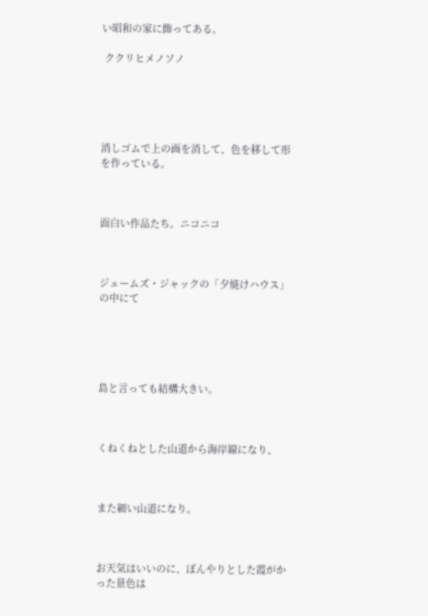い昭和の家に飾ってある。

 ククリヒメノソノ





消しゴムで上の画を消して、色を移して形を作っている。



面白い作品たち。ニコニコ



ジェームズ・ジャックの「夕焼けハウス」の中にて





島と言っても結構大きい。



くねくねとした山道から海岸線になり、



また細い山道になり。



お天気はいいのに、ぼんやりとした霞がかった景色は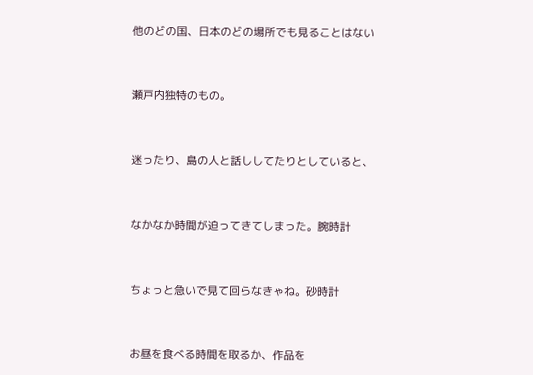他のどの国、日本のどの場所でも見ることはない



瀬戸内独特のもの。



迷ったり、島の人と話ししてたりとしていると、



なかなか時間が迫ってきてしまった。腕時計



ちょっと急いで見て回らなきゃね。砂時計



お昼を食べる時間を取るか、作品を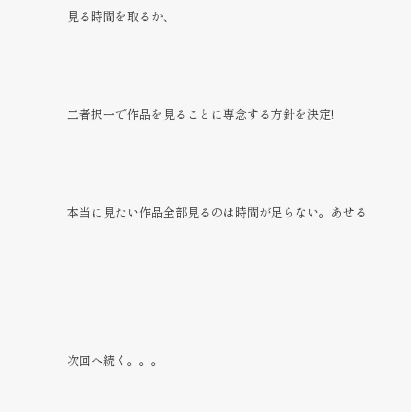見る時間を取るか、



二者択一で作品を見ることに専念する方針を決定!



本当に見たい作品全部見るのは時間が足らない。あせる





次回へ続く。。。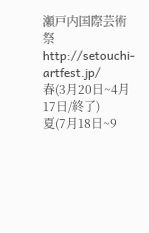瀬戸内国際芸術祭 http://setouchi-artfest.jp/
春(3月20日~4月17日/終了)
夏(7月18日~9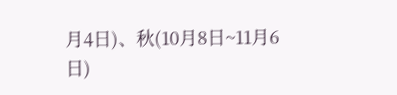月4日)、秋(10月8日~11月6日)